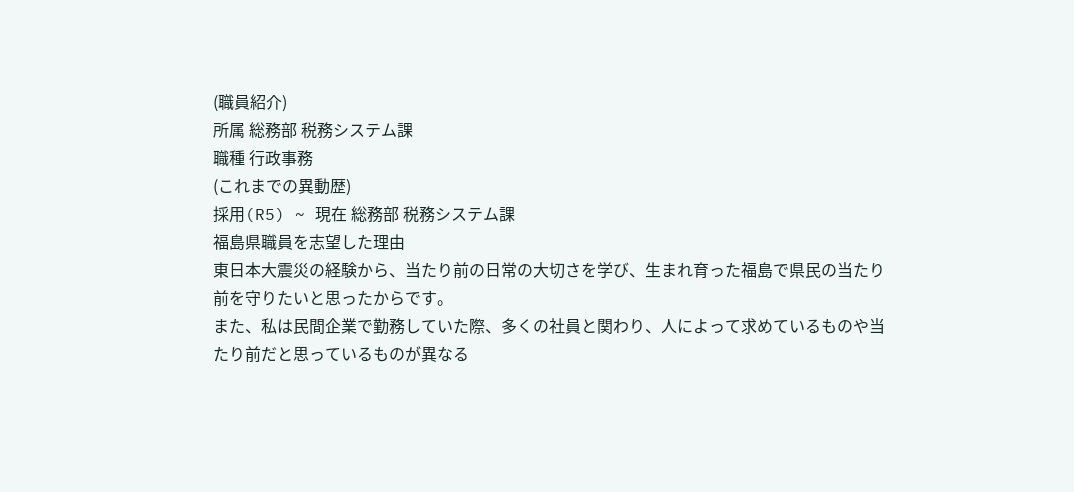(職員紹介)
所属 総務部 税務システム課
職種 行政事務
(これまでの異動歴)
採用(R5) ~ 現在 総務部 税務システム課
福島県職員を志望した理由
東日本大震災の経験から、当たり前の日常の大切さを学び、生まれ育った福島で県民の当たり前を守りたいと思ったからです。
また、私は民間企業で勤務していた際、多くの社員と関わり、人によって求めているものや当たり前だと思っているものが異なる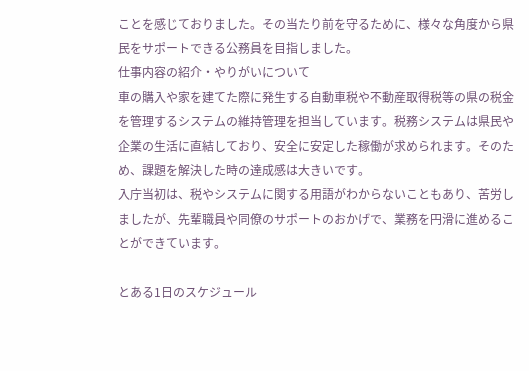ことを感じておりました。その当たり前を守るために、様々な角度から県民をサポートできる公務員を目指しました。
仕事内容の紹介・やりがいについて
車の購入や家を建てた際に発生する自動車税や不動産取得税等の県の税金を管理するシステムの維持管理を担当しています。税務システムは県民や企業の生活に直結しており、安全に安定した稼働が求められます。そのため、課題を解決した時の達成感は大きいです。
入庁当初は、税やシステムに関する用語がわからないこともあり、苦労しましたが、先輩職員や同僚のサポートのおかげで、業務を円滑に進めることができています。

とある1日のスケジュール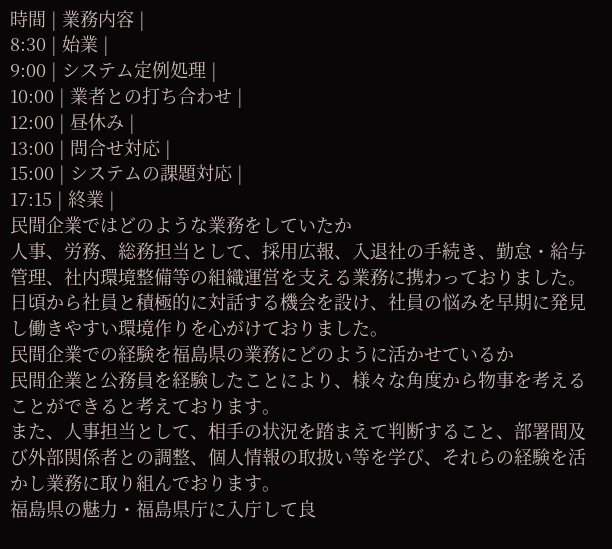時間 | 業務内容 |
8:30 | 始業 |
9:00 | システム定例処理 |
10:00 | 業者との打ち合わせ |
12:00 | 昼休み |
13:00 | 問合せ対応 |
15:00 | システムの課題対応 |
17:15 | 終業 |
民間企業ではどのような業務をしていたか
人事、労務、総務担当として、採用広報、入退社の手続き、勤怠・給与管理、社内環境整備等の組織運営を支える業務に携わっておりました。日頃から社員と積極的に対話する機会を設け、社員の悩みを早期に発見し働きやすい環境作りを心がけておりました。
民間企業での経験を福島県の業務にどのように活かせているか
民間企業と公務員を経験したことにより、様々な角度から物事を考えることができると考えております。
また、人事担当として、相手の状況を踏まえて判断すること、部署間及び外部関係者との調整、個人情報の取扱い等を学び、それらの経験を活かし業務に取り組んでおります。
福島県の魅力・福島県庁に入庁して良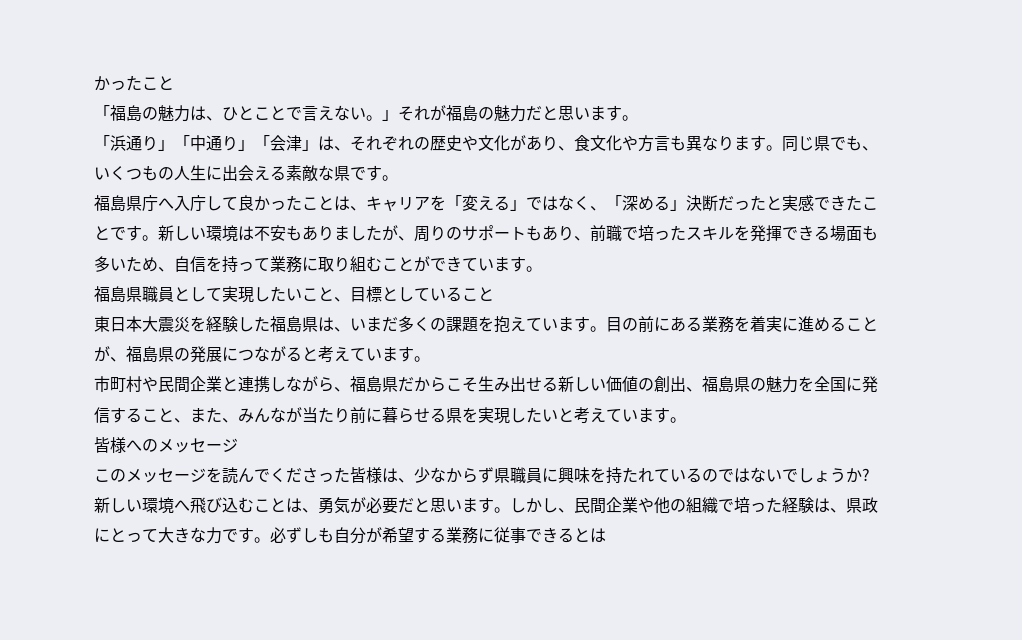かったこと
「福島の魅力は、ひとことで言えない。」それが福島の魅力だと思います。
「浜通り」「中通り」「会津」は、それぞれの歴史や文化があり、食文化や方言も異なります。同じ県でも、いくつもの人生に出会える素敵な県です。
福島県庁へ入庁して良かったことは、キャリアを「変える」ではなく、「深める」決断だったと実感できたことです。新しい環境は不安もありましたが、周りのサポートもあり、前職で培ったスキルを発揮できる場面も多いため、自信を持って業務に取り組むことができています。
福島県職員として実現したいこと、目標としていること
東日本大震災を経験した福島県は、いまだ多くの課題を抱えています。目の前にある業務を着実に進めることが、福島県の発展につながると考えています。
市町村や民間企業と連携しながら、福島県だからこそ生み出せる新しい価値の創出、福島県の魅力を全国に発信すること、また、みんなが当たり前に暮らせる県を実現したいと考えています。
皆様へのメッセージ
このメッセージを読んでくださった皆様は、少なからず県職員に興味を持たれているのではないでしょうか?
新しい環境へ飛び込むことは、勇気が必要だと思います。しかし、民間企業や他の組織で培った経験は、県政にとって大きな力です。必ずしも自分が希望する業務に従事できるとは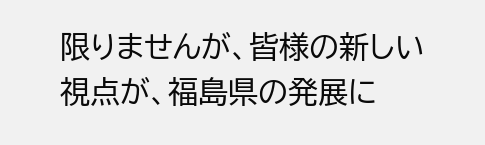限りませんが、皆様の新しい視点が、福島県の発展に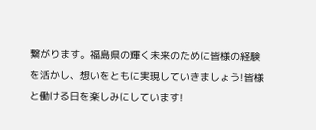繋がります。福島県の輝く未来のために皆様の経験を活かし、想いをともに実現していきましょう!皆様と働ける日を楽しみにしています!